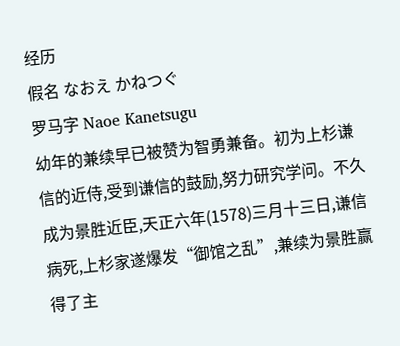经历
假名 なおえ かねつぐ
罗马字 Naoe Kanetsugu
幼年的兼续早已被赞为智勇兼备。初为上杉谦信的近侍,受到谦信的鼓励,努力研究学问。不久成为景胜近臣,天正六年(1578)三月十三日,谦信病死,上杉家遂爆发“御馆之乱”,兼续为景胜赢得了主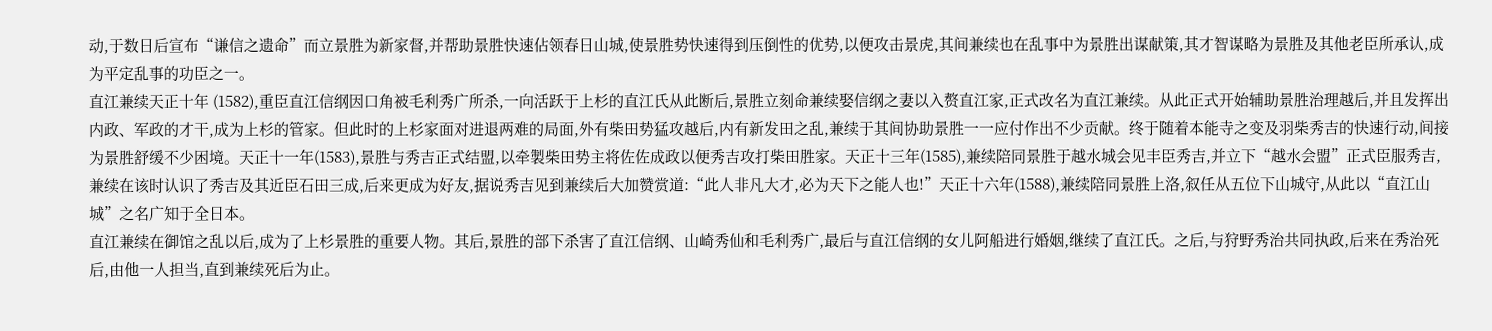动,于数日后宣布“谦信之遗命”而立景胜为新家督,并帮助景胜快速佔领春日山城,使景胜势快速得到压倒性的优势,以便攻击景虎,其间兼续也在乱事中为景胜出谋献策,其才智谋略为景胜及其他老臣所承认,成为平定乱事的功臣之一。
直江兼续天正十年 (1582),重臣直江信纲因口角被毛利秀广所杀,一向活跃于上杉的直江氏从此断后,景胜立刻命兼续娶信纲之妻以入赘直江家,正式改名为直江兼续。从此正式开始辅助景胜治理越后,并且发挥出内政、军政的才干,成为上杉的管家。但此时的上杉家面对进退两难的局面,外有柴田势猛攻越后,内有新发田之乱,兼续于其间协助景胜一一应付作出不少贡献。终于随着本能寺之变及羽柴秀吉的快速行动,间接为景胜舒缓不少困境。天正十一年(1583),景胜与秀吉正式结盟,以牵製柴田势主将佐佐成政以便秀吉攻打柴田胜家。天正十三年(1585),兼续陪同景胜于越水城会见丰臣秀吉,并立下“越水会盟”正式臣服秀吉,兼续在该时认识了秀吉及其近臣石田三成,后来更成为好友,据说秀吉见到兼续后大加赞赏道:“此人非凡大才,必为天下之能人也!”天正十六年(1588),兼续陪同景胜上洛,叙任从五位下山城守,从此以“直江山城”之名广知于全日本。
直江兼续在御馆之乱以后,成为了上杉景胜的重要人物。其后,景胜的部下杀害了直江信纲、山崎秀仙和毛利秀广,最后与直江信纲的女儿阿船进行婚姻,继续了直江氏。之后,与狩野秀治共同执政,后来在秀治死后,由他一人担当,直到兼续死后为止。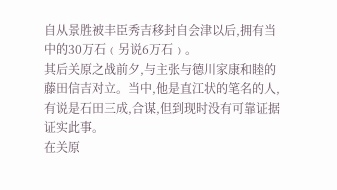自从景胜被丰臣秀吉移封自会津以后,拥有当中的30万石﹙另说6万石﹚。
其后关原之战前夕,与主张与德川家康和睦的藤田信吉对立。当中,他是直江状的笔名的人,有说是石田三成,合谋,但到现时没有可靠证据证实此事。
在关原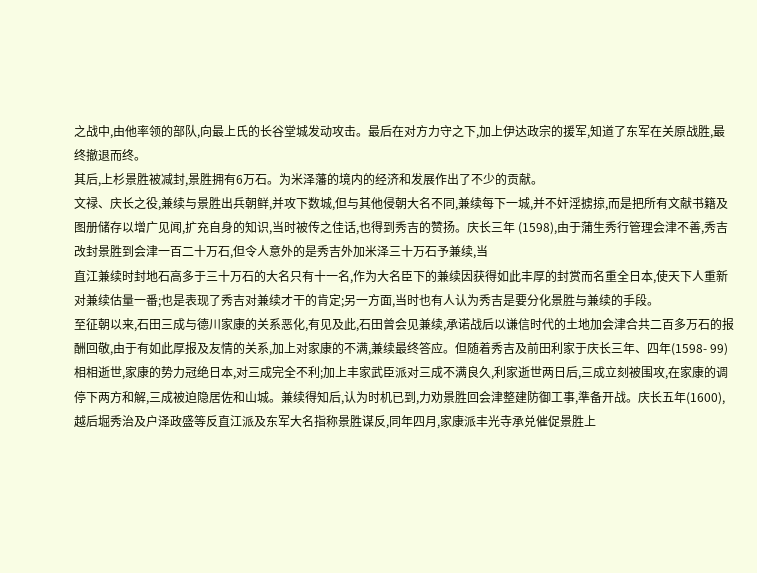之战中,由他率领的部队,向最上氏的长谷堂城发动攻击。最后在对方力守之下,加上伊达政宗的援军,知道了东军在关原战胜,最终撤退而终。
其后,上杉景胜被减封,景胜拥有6万石。为米泽藩的境内的经济和发展作出了不少的贡献。
文禄、庆长之役,兼续与景胜出兵朝鲜,并攻下数城,但与其他侵朝大名不同,兼续每下一城,并不奸淫掳掠,而是把所有文献书籍及图册储存以增广见闻,扩充自身的知识,当时被传之佳话,也得到秀吉的赞扬。庆长三年 (1598),由于蒲生秀行管理会津不善,秀吉改封景胜到会津一百二十万石,但令人意外的是秀吉外加米泽三十万石予兼续,当
直江兼续时封地石高多于三十万石的大名只有十一名,作为大名臣下的兼续因获得如此丰厚的封赏而名重全日本,使天下人重新对兼续估量一番;也是表现了秀吉对兼续才干的肯定;另一方面,当时也有人认为秀吉是要分化景胜与兼续的手段。
至征朝以来,石田三成与德川家康的关系恶化,有见及此,石田曾会见兼续,承诺战后以谦信时代的土地加会津合共二百多万石的报酬回敬,由于有如此厚报及友情的关系,加上对家康的不满,兼续最终答应。但随着秀吉及前田利家于庆长三年、四年(1598- 99)相相逝世,家康的势力冠绝日本,对三成完全不利;加上丰家武臣派对三成不满良久,利家逝世两日后,三成立刻被围攻,在家康的调停下两方和解,三成被迫隐居佐和山城。兼续得知后,认为时机已到,力劝景胜回会津整建防御工事,準备开战。庆长五年(1600),越后堀秀治及户泽政盛等反直江派及东军大名指称景胜谋反,同年四月,家康派丰光寺承兑催促景胜上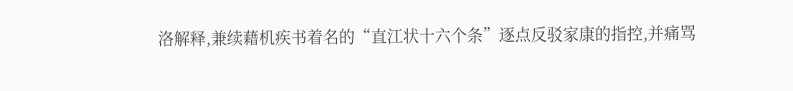洛解释,兼续藉机疾书着名的“直江状十六个条”逐点反驳家康的指控,并痛骂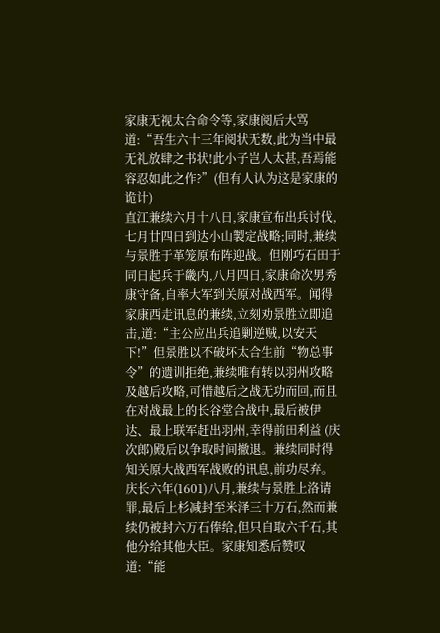家康无视太合命令等,家康阅后大骂道:“吾生六十三年阅状无数,此为当中最无礼放肆之书状!此小子岂人太甚,吾焉能容忍如此之作?”(但有人认为这是家康的诡计)
直江兼续六月十八日,家康宣布出兵讨伐,七月廿四日到达小山製定战略;同时,兼续与景胜于革笼原布阵迎战。但刚巧石田于同日起兵于畿内,八月四日,家康命次男秀康守备,自率大军到关原对战西军。闻得家康西走讯息的兼续,立刻劝景胜立即追击,道:“主公应出兵追剿逆贼,以安天下!”但景胜以不破坏太合生前“物总事令”的遗训拒绝,兼续唯有转以羽州攻略及越后攻略,可惜越后之战无功而回,而且在对战最上的长谷堂合战中,最后被伊达、最上联军赶出羽州,幸得前田利益 (庆次郎)殿后以争取时间撤退。兼续同时得知关原大战西军战败的讯息,前功尽弃。
庆长六年(1601)八月,兼续与景胜上洛请罪,最后上杉减封至米泽三十万石,然而兼续仍被封六万石俸给,但只自取六千石,其他分给其他大臣。家康知悉后赞叹道:“能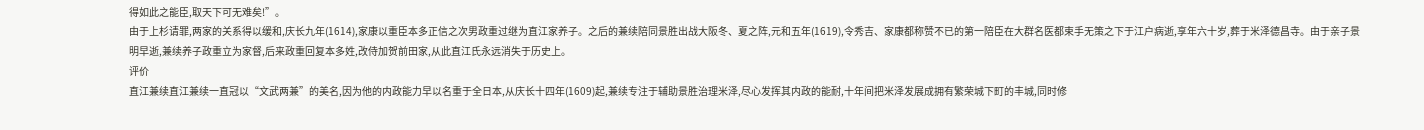得如此之能臣,取天下可无难矣!”。
由于上杉请罪,两家的关系得以缓和,庆长九年(1614),家康以重臣本多正信之次男政重过继为直江家养子。之后的兼续陪同景胜出战大阪冬、夏之阵,元和五年(1619),令秀吉、家康都称赞不已的第一陪臣在大群名医都束手无策之下于江户病逝,享年六十岁,葬于米泽德昌寺。由于亲子景明早逝,兼续养子政重立为家督,后来政重回复本多姓,改侍加贺前田家,从此直江氏永远消失于历史上。
评价
直江兼续直江兼续一直冠以“文武两兼”的美名,因为他的内政能力早以名重于全日本,从庆长十四年(1609)起,兼续专注于辅助景胜治理米泽,尽心发挥其内政的能耐,十年间把米泽发展成拥有繁荣城下町的丰城,同时修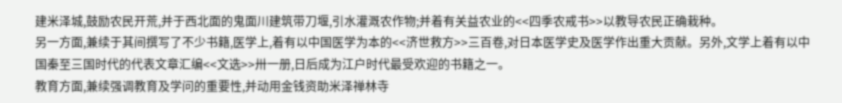建米泽城,鼓励农民开荒,并于西北面的鬼面川建筑带刀堰,引水灌溉农作物;并着有关益农业的<<四季农戒书>>以教导农民正确栽种。
另一方面,兼续于其间撰写了不少书籍,医学上,着有以中国医学为本的<<济世救方>>三百卷,对日本医学史及医学作出重大贡献。另外,文学上着有以中国秦至三国时代的代表文章汇编<<文选>>卅一册,日后成为江户时代最受欢迎的书籍之一。
教育方面,兼续强调教育及学问的重要性,并动用金钱资助米泽禅林寺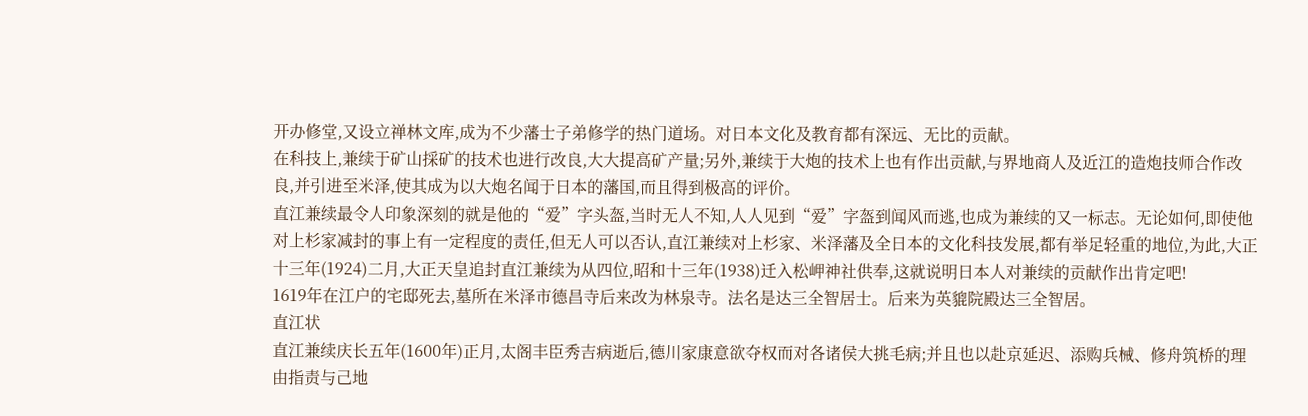开办修堂,又设立禅林文库,成为不少藩士子弟修学的热门道场。对日本文化及教育都有深远、无比的贡献。
在科技上,兼续于矿山採矿的技术也进行改良,大大提高矿产量;另外,兼续于大炮的技术上也有作出贡献,与界地商人及近江的造炮技师合作改良,并引进至米泽,使其成为以大炮名闻于日本的藩国,而且得到极高的评价。
直江兼续最令人印象深刻的就是他的“爱”字头盔,当时无人不知,人人见到“爱”字盔到闻风而逃,也成为兼续的又一标志。无论如何,即使他对上杉家减封的事上有一定程度的责任,但无人可以否认,直江兼续对上杉家、米泽藩及全日本的文化科技发展,都有举足轻重的地位,为此,大正十三年(1924)二月,大正天皇追封直江兼续为从四位,昭和十三年(1938)迁入松岬神社供奉,这就说明日本人对兼续的贡献作出肯定吧!
1619年在江户的宅邸死去,墓所在米泽市德昌寺后来改为林泉寺。法名是达三全智居士。后来为英貔院殿达三全智居。
直江状
直江兼续庆长五年(1600年)正月,太阁丰臣秀吉病逝后,德川家康意欲夺权而对各诸侯大挑毛病;并且也以赴京延迟、添购兵械、修舟筑桥的理由指责与己地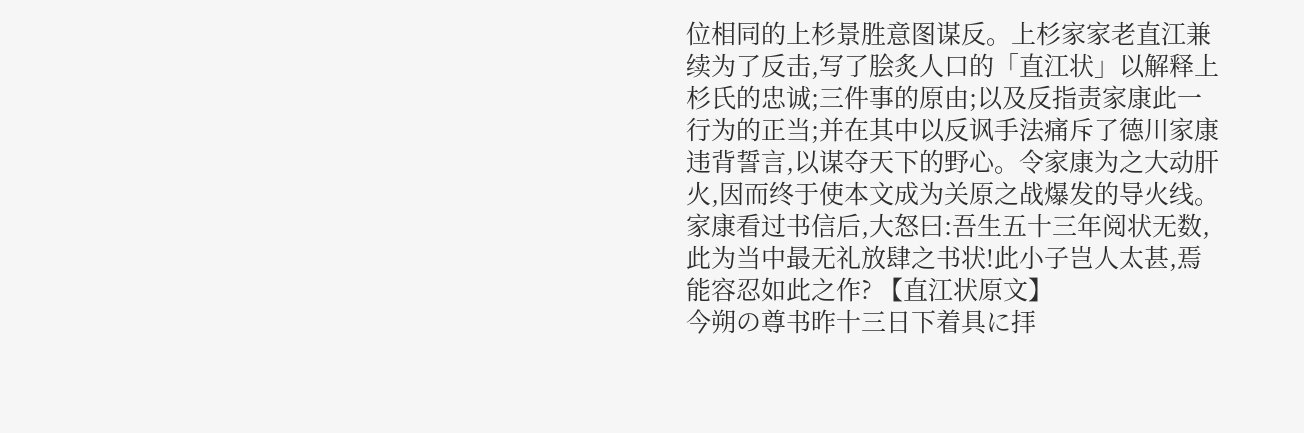位相同的上杉景胜意图谋反。上杉家家老直江兼续为了反击,写了脍炙人口的「直江状」以解释上杉氏的忠诚;三件事的原由;以及反指责家康此一行为的正当;并在其中以反讽手法痛斥了德川家康违背誓言,以谋夺天下的野心。令家康为之大动肝火,因而终于使本文成为关原之战爆发的导火线。家康看过书信后,大怒曰:吾生五十三年阅状无数,此为当中最无礼放肆之书状!此小子岂人太甚,焉能容忍如此之作? 【直江状原文】
今朔の尊书昨十三日下着具に拝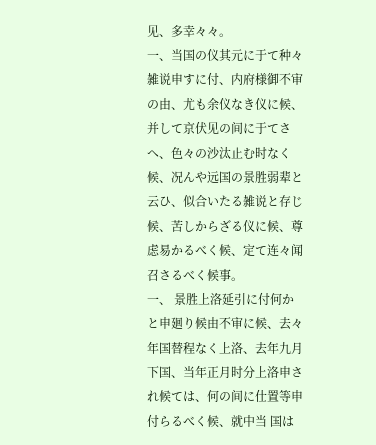见、多幸々々。
一、当国の仪其元に于て种々雑说申すに付、内府様御不审の由、尤も余仪なき仪に候、并して京伏见の间に于てさへ、色々の沙汰止む时なく候、况んや远国の景胜弱辈と云ひ、似合いたる雑说と存じ候、苦しからざる仪に候、尊虑易かるべく候、定て连々闻召さるべく候事。
一、 景胜上洛延引に付何かと申廻り候由不审に候、去々年国替程なく上洛、去年九月下国、当年正月时分上洛申され候ては、何の间に仕置等申付らるべく候、就中当 国は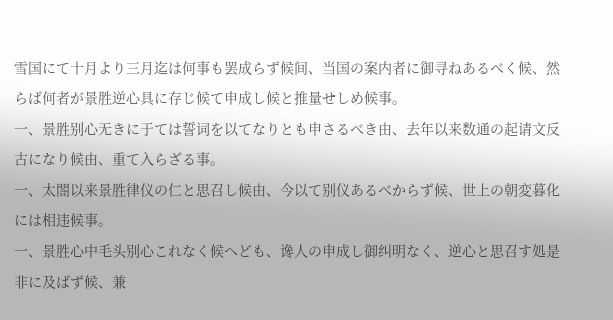雪国にて十月より三月迄は何事も罢成らず候间、当国の案内者に御寻ねあるべく候、然らば何者が景胜逆心具に存じ候て申成し候と推量せしめ候事。
一、景胜别心无きに于ては誓词を以てなりとも申さるべき由、去年以来数通の起请文反古になり候由、重て入らざる事。
一、太閤以来景胜律仪の仁と思召し候由、今以て别仪あるべからず候、世上の朝変暮化には相违候事。
一、景胜心中毛头别心これなく候へども、谗人の申成し御纠明なく、逆心と思召す処是非に及ばず候、兼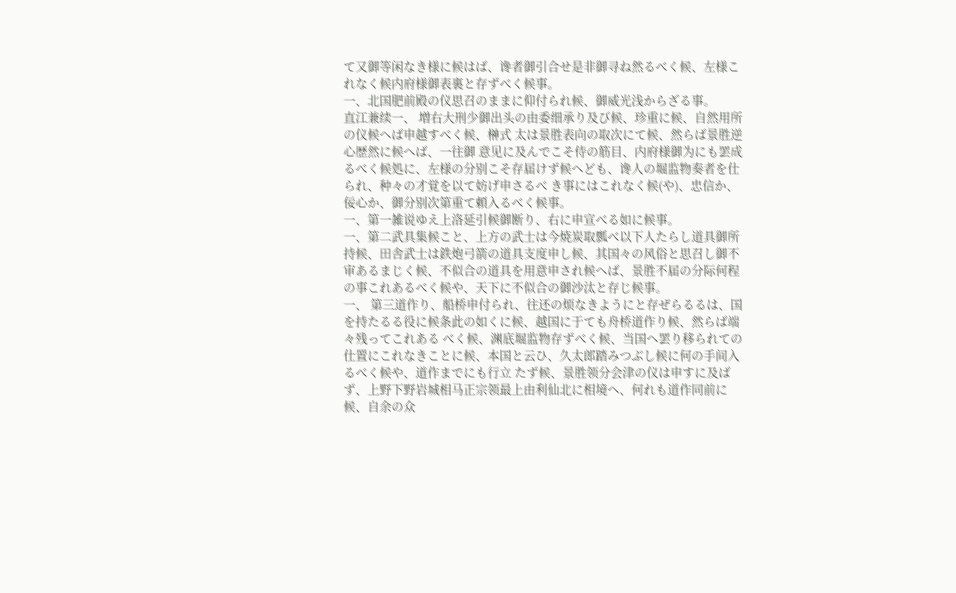て又御等闲なき様に候はば、谗者御引合せ是非御寻ね然るべく候、左様これなく候内府様御表裏と存ずべく候事。
一、北国肥前殿の仪思召のままに仰付られ候、御威光浅からざる事。
直江兼续一、 増右大刑少御出头の由委细承り及び候、珍重に候、自然用所の仪候へば申越すべく候、榊式 太は景胜表向の取次にて候、然らば景胜逆心歴然に候へば、一往御 意见に及んでこそ侍の筋目、内府様御为にも罢成るべく候処に、左様の分别こそ存届けず候へども、谗人の堀监物奏者を仕られ、种々の才覚を以て妨げ申さるべ き事にはこれなく候(や)、忠信か、佞心か、御分别次第重て頼入るべく候事。
一、第一雑说ゆえ上洛延引候御断り、右に申宣べる如に候事。
一、第二武具集候こと、上方の武士は今焼炭取瓢べ以下人たらし道具御所持候、田舎武士は鉄炮弓箭の道具支度申し候、其国々の风俗と思召し御不审あるまじく候、不似合の道具を用意申され候へば、景胜不届の分际何程の事これあるべく候や、天下に不似合の御沙汰と存じ候事。
一、 第三道作り、船桥申付られ、往还の烦なきようにと存ぜらるるは、国を持たるる役に候条此の如くに候、越国に于ても舟桥道作り候、然らば端々残ってこれある べく候、渊底堀监物存ずべく候、当国へ罢り移られての仕置にこれなきことに候、本国と云ひ、久太郎踏みつぶし候に何の手间入るべく候や、道作までにも行立 たず候、景胜领分会津の仪は申すに及ばず、上野下野岩城相马正宗领最上由利仙北に相境へ、何れも道作同前に候、自余の众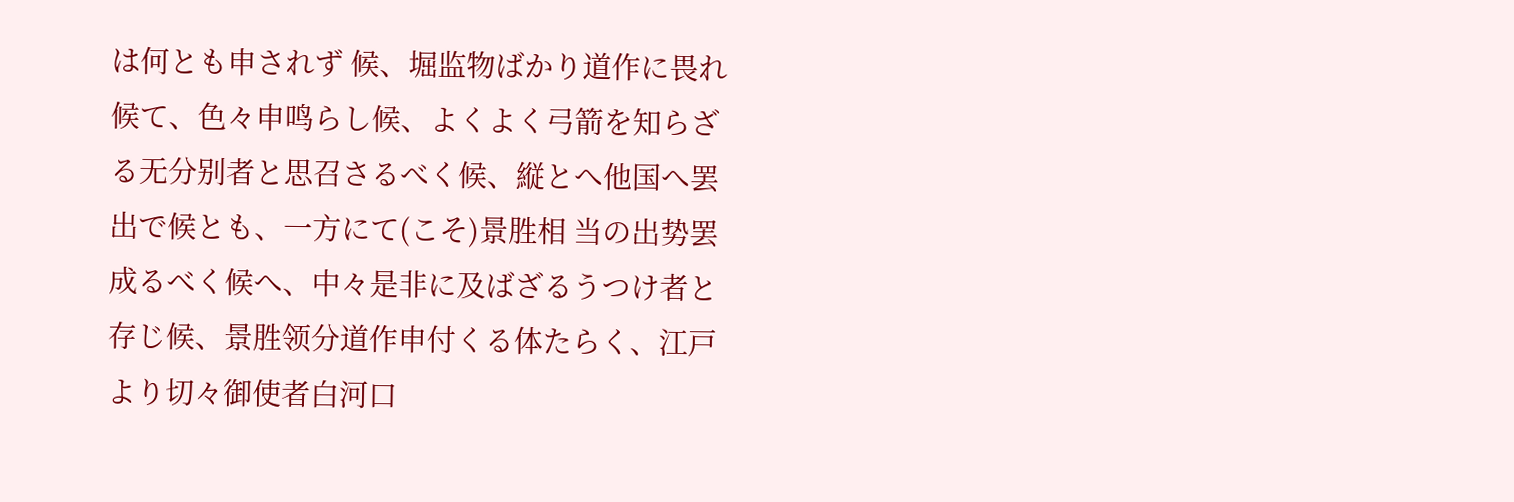は何とも申されず 候、堀监物ばかり道作に畏れ候て、色々申鸣らし候、よくよく弓箭を知らざる无分别者と思召さるべく候、縦とへ他国へ罢出で候とも、一方にて(こそ)景胜相 当の出势罢成るべく候へ、中々是非に及ばざるうつけ者と存じ候、景胜领分道作申付くる体たらく、江戸より切々御使者白河口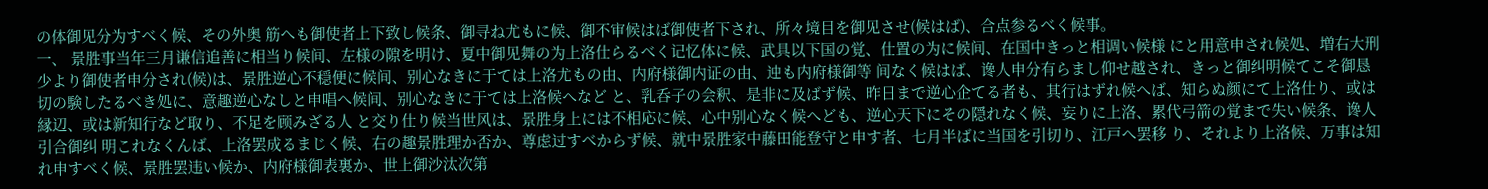の体御见分为すべく候、その外奥 筋へも御使者上下致し候条、御寻ね尤もに候、御不审候はば御使者下され、所々境目を御见させ(候はば)、合点参るべく候事。
一、 景胜事当年三月谦信追善に相当り候间、左様の隙を明け、夏中御见舞の为上洛仕らるべく记忆体に候、武具以下国の覚、仕置の为に候间、在国中きっと相调い候様 にと用意申され候処、増右大刑少より御使者申分され(候)は、景胜逆心不穏便に候间、别心なきに于ては上洛尤もの由、内府様御内证の由、迚も内府様御等 间なく候はば、谗人申分有らまし仰せ越され、きっと御纠明候てこそ御恳切の験したるべき処に、意趣逆心なしと申唱へ候间、别心なきに于ては上洛候へなど と、乳呑子の会釈、是非に及ばず候、昨日まで逆心企てる者も、其行はずれ候へば、知らぬ颜にて上洛仕り、或は縁辺、或は新知行など取り、不足を顾みざる人 と交り仕り候当世风は、景胜身上には不相応に候、心中别心なく候へども、逆心天下にその隠れなく候、妄りに上洛、累代弓箭の覚まで失い候条、谗人引合御纠 明これなくんば、上洛罢成るまじく候、右の趣景胜理か否か、尊虑过すべからず候、就中景胜家中藤田能登守と申す者、七月半ばに当国を引切り、江戸へ罢移 り、それより上洛候、万事は知れ申すべく候、景胜罢违い候か、内府様御表裏か、世上御沙汰次第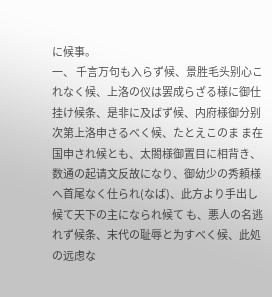に候事。
一、 千言万句も入らず候、景胜毛头别心これなく候、上洛の仪は罢成らざる様に御仕挂け候条、是非に及ばず候、内府様御分别次第上洛申さるべく候、たとえこのま ま在国申され候とも、太閤様御置目に相背き、数通の起请文反故になり、御幼少の秀頼様へ首尾なく仕られ(なば)、此方より手出し候て天下の主になられ候て も、悪人の名逃れず候条、末代の耻辱と为すべく候、此処の远虑な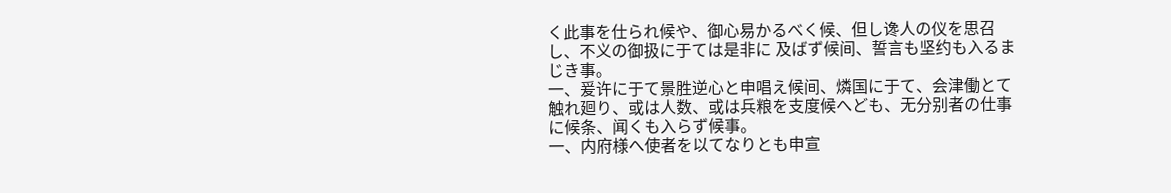く此事を仕られ候や、御心易かるべく候、但し谗人の仪を思召し、不义の御扱に于ては是非に 及ばず候间、誓言も坚约も入るまじき事。
一、爰许に于て景胜逆心と申唱え候间、燐国に于て、会津働とて触れ廻り、或は人数、或は兵粮を支度候へども、无分别者の仕事に候条、闻くも入らず候事。
一、内府様へ使者を以てなりとも申宣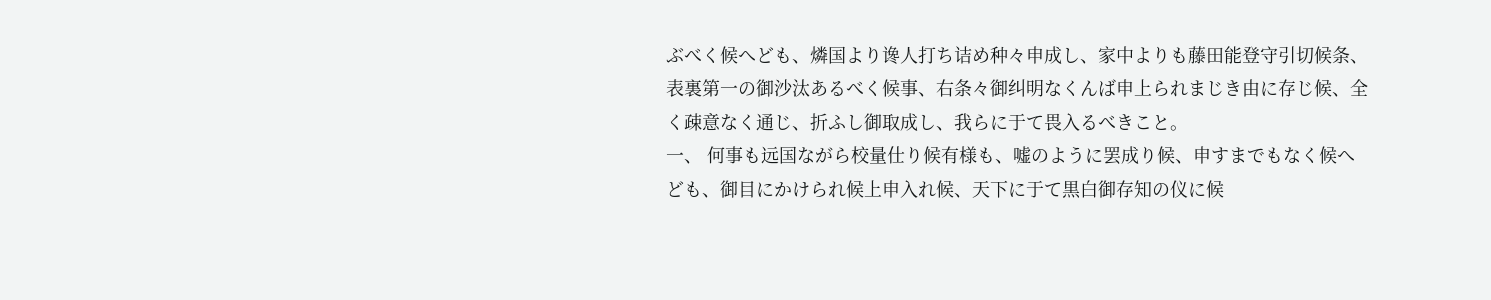ぶべく候へども、燐国より谗人打ち诘め种々申成し、家中よりも藤田能登守引切候条、表裏第一の御沙汰あるべく候事、右条々御纠明なくんば申上られまじき由に存じ候、全く疎意なく通じ、折ふし御取成し、我らに于て畏入るべきこと。
一、 何事も远国ながら校量仕り候有様も、嘘のように罢成り候、申すまでもなく候へども、御目にかけられ候上申入れ候、天下に于て黒白御存知の仪に候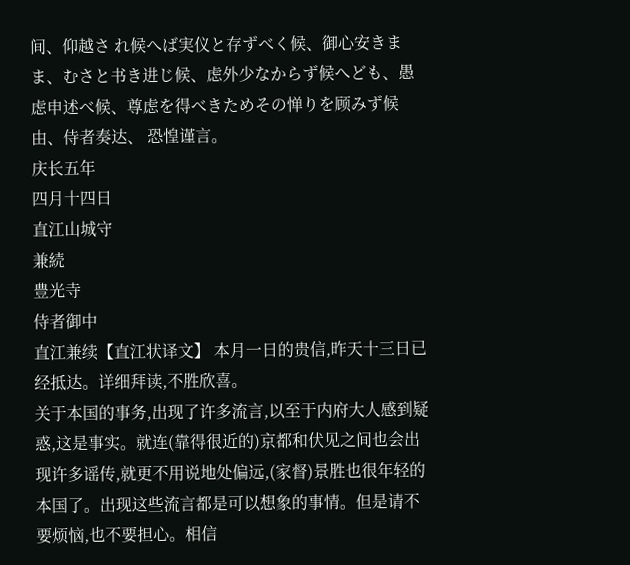间、仰越さ れ候へば実仪と存ずべく候、御心安きまま、むさと书き进じ候、虑外少なからず候へども、愚虑申述べ候、尊虑を得べきためその惮りを顾みず候由、侍者奏达、 恐惶谨言。
庆长五年
四月十四日
直江山城守
兼続
豊光寺
侍者御中
直江兼续【直江状译文】 本月一日的贵信,昨天十三日已经抵达。详细拜读,不胜欣喜。
关于本国的事务,出现了许多流言,以至于内府大人感到疑惑,这是事实。就连(靠得很近的)京都和伏见之间也会出现许多谣传,就更不用说地处偏远,(家督)景胜也很年轻的本国了。出现这些流言都是可以想象的事情。但是请不要烦恼,也不要担心。相信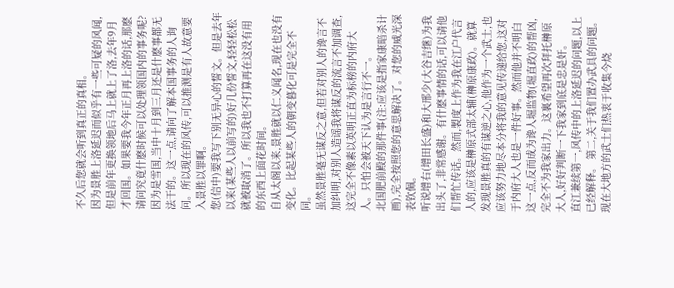不久后您就会听到真正的真相。
因为景胜上洛延迟而似乎有一些可疑的风闻,但是前年更换领地后马上就上了洛,去年9月才回国。如果要我今年正月再上洛的话,那麽请问究竟什麽时候可以处理领国内的事务呢?因为是雪国,当中十月到三月还是什麽事都无法干的。这一点,请向了解本国事务的人询问。所以现在的风传,可以推测是有人故意要入景胜以罪啊。
您(信中)要我写下别无异心的誓文。但是去年以来(某些人以前写的)好几份誓文,轻轻松松就被取消了。所以我也不打算再在这没有用的东西上面花时间。
自从太阁以来,景胜就以仁义闻名,现在也没有变化。比起某些人的朝变暮化可是完全不同。
虽然景胜毫无谋反之意,但若对别人的谗言不加纠明,对别人造谣我将谋反的流言不加调查,这完全不像素以英明正直为标榜的内府大人。只怕会被天下认为是言行不一。
北国肥前殿的那件事(注:应该是指家康暗杀计画),完全按照您的意思解决了。对您的威光深表钦佩。
听说增右(增田长盛)和大邢少(大谷吉继)为我出头了,非常感谢。有什麽事情的话,可以请他们帮忙传话。然而,製度上作为我在江户代言人的,应该是榊原式部太辅(榊原康政)。就算发现景胜真的有谋逆之心,他作为一个武士,也应该努力地尽本分将我的意见传递给您,这对于内府大人也是一件好事。然而他并不明白这一点,反而成为谗人堀监物(堀直政)的帮凶,完全不为我家出力。这裏希望再次拜托榊原大人,好好判断一下我家到底是忠是奸。
直江兼续第一,风传中的上洛延迟的问题,以上已经解释。 第二,关于我们置办武具的问题。现在大地方的武士们热衷于收集今烧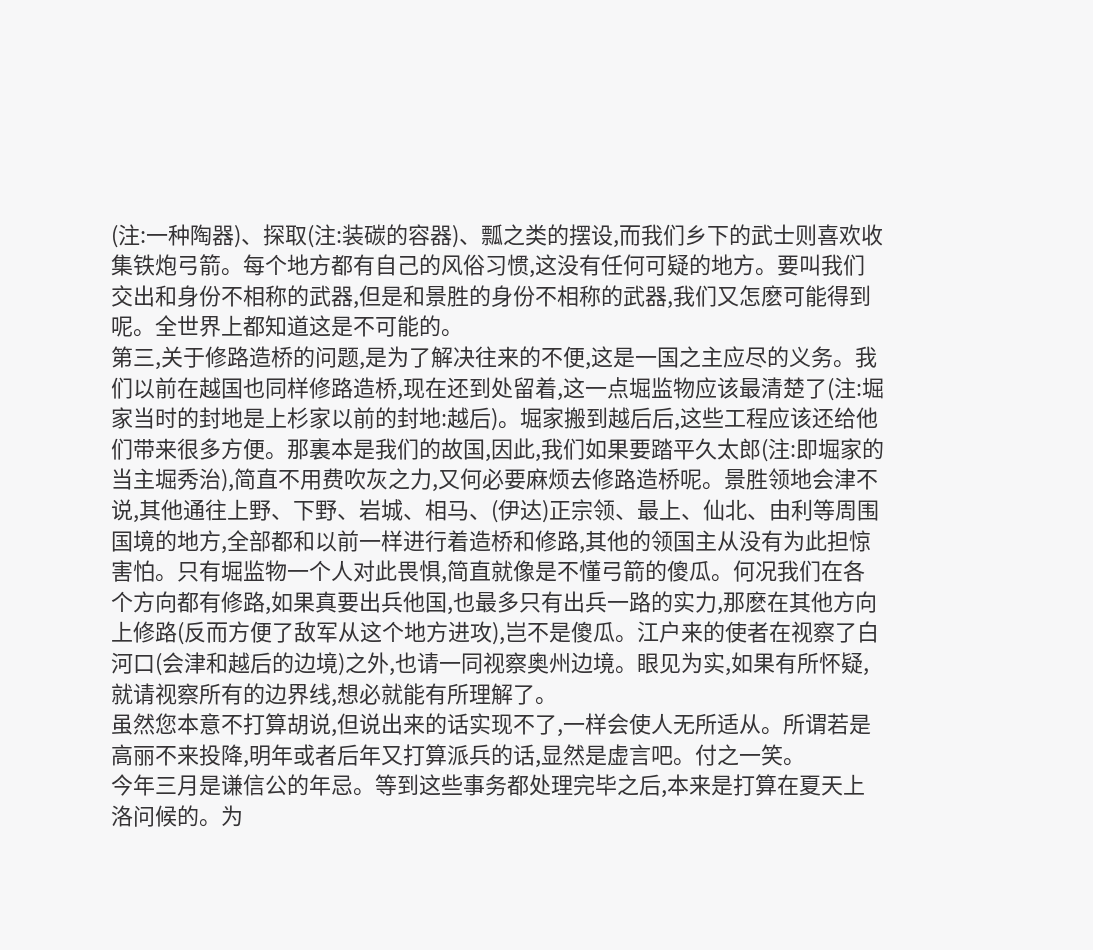(注:一种陶器)、探取(注:装碳的容器)、瓢之类的摆设,而我们乡下的武士则喜欢收集铁炮弓箭。每个地方都有自己的风俗习惯,这没有任何可疑的地方。要叫我们交出和身份不相称的武器,但是和景胜的身份不相称的武器,我们又怎麽可能得到呢。全世界上都知道这是不可能的。
第三,关于修路造桥的问题,是为了解决往来的不便,这是一国之主应尽的义务。我们以前在越国也同样修路造桥,现在还到处留着,这一点堀监物应该最清楚了(注:堀家当时的封地是上杉家以前的封地:越后)。堀家搬到越后后,这些工程应该还给他们带来很多方便。那裏本是我们的故国,因此,我们如果要踏平久太郎(注:即堀家的当主堀秀治),简直不用费吹灰之力,又何必要麻烦去修路造桥呢。景胜领地会津不说,其他通往上野、下野、岩城、相马、(伊达)正宗领、最上、仙北、由利等周围国境的地方,全部都和以前一样进行着造桥和修路,其他的领国主从没有为此担惊害怕。只有堀监物一个人对此畏惧,简直就像是不懂弓箭的傻瓜。何况我们在各个方向都有修路,如果真要出兵他国,也最多只有出兵一路的实力,那麽在其他方向上修路(反而方便了敌军从这个地方进攻),岂不是傻瓜。江户来的使者在视察了白河口(会津和越后的边境)之外,也请一同视察奥州边境。眼见为实,如果有所怀疑,就请视察所有的边界线,想必就能有所理解了。
虽然您本意不打算胡说,但说出来的话实现不了,一样会使人无所适从。所谓若是高丽不来投降,明年或者后年又打算派兵的话,显然是虚言吧。付之一笑。
今年三月是谦信公的年忌。等到这些事务都处理完毕之后,本来是打算在夏天上洛问候的。为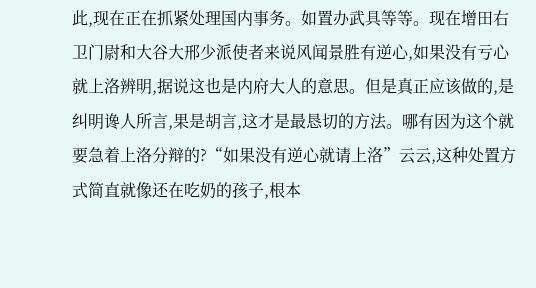此,现在正在抓紧处理国内事务。如置办武具等等。现在增田右卫门尉和大谷大邢少派使者来说风闻景胜有逆心,如果没有亏心就上洛辨明,据说这也是内府大人的意思。但是真正应该做的,是纠明谗人所言,果是胡言,这才是最恳切的方法。哪有因为这个就要急着上洛分辩的?“如果没有逆心就请上洛”云云,这种处置方式简直就像还在吃奶的孩子,根本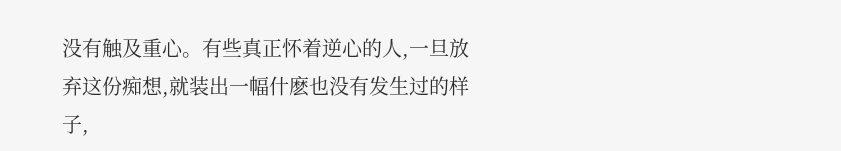没有触及重心。有些真正怀着逆心的人,一旦放弃这份痴想,就装出一幅什麽也没有发生过的样子,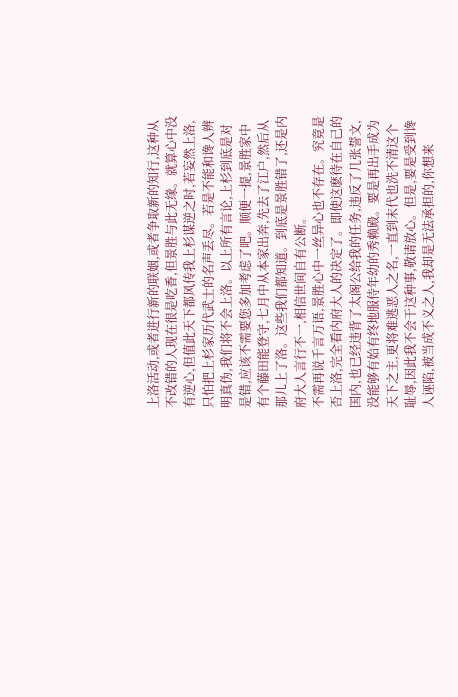上洛活动,或者进行新的联姻,或者争取新的知行,这种从不改错的人现在很是吃香,但景胜与此无缘。就算心中没有逆心,但值此天下都风传我上杉谋逆之时,若妄然上洛,只怕把上杉家历代武士的名声丢尽。若是不能和谗人辨明真伪,我们将不会上洛。以上所有言论,上杉到底是对是错,应该不需要您多加考虑了吧。顺便一提,景胜家中有个藤田能登守,七月中从本家出奔,先去了江户,然后从那儿上了洛。这些我们都知道。到底是景胜错了,还是内府大人言行不一,相信世间自有公断。
不需再说千言万语,景胜心中一丝异心也不存在。究竟是否上洛,完全看内府大人的决定了。即使这麽待在自己的国内,也已经违背了太阁公给我的任务,违反了几张誓文,没能够有始有终地服侍年幼的秀赖殿。要是再出手成为天下之主,更将难逃恶人之名,一直到末代也洗不清这个耻辱,因此我不会干这种事,敬请放心。但是,要是受到谗人诬陷,被当成不义之人,我却是无法承担的,你想来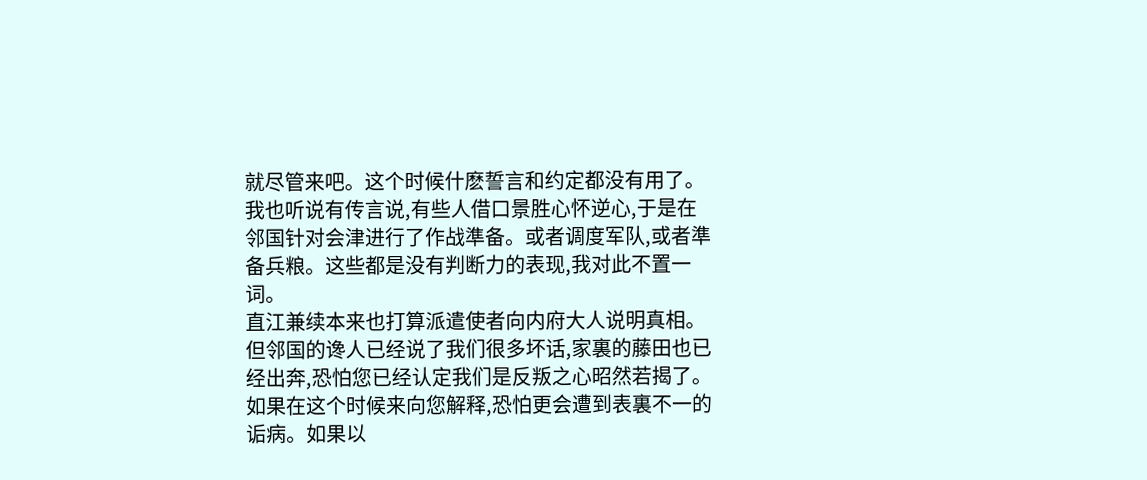就尽管来吧。这个时候什麽誓言和约定都没有用了。
我也听说有传言说,有些人借口景胜心怀逆心,于是在邻国针对会津进行了作战準备。或者调度军队,或者準备兵粮。这些都是没有判断力的表现,我对此不置一词。
直江兼续本来也打算派遣使者向内府大人说明真相。但邻国的谗人已经说了我们很多坏话,家裏的藤田也已经出奔,恐怕您已经认定我们是反叛之心昭然若揭了。如果在这个时候来向您解释,恐怕更会遭到表裏不一的诟病。如果以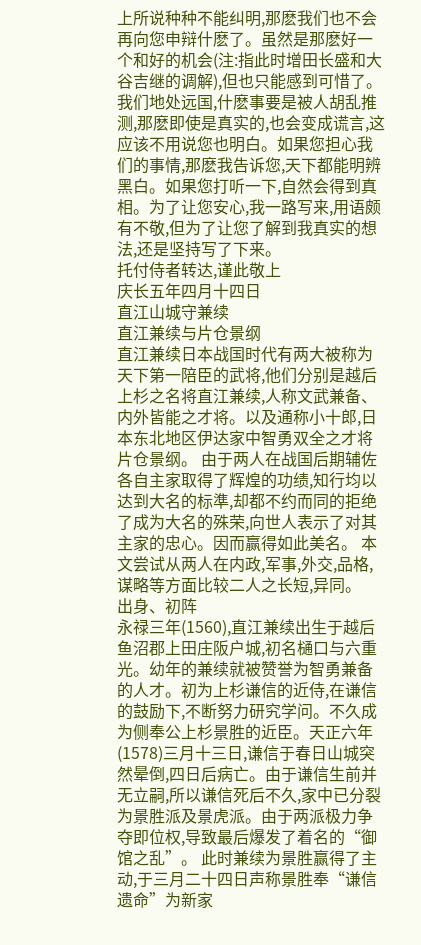上所说种种不能纠明,那麽我们也不会再向您申辩什麽了。虽然是那麽好一个和好的机会(注:指此时增田长盛和大谷吉继的调解),但也只能感到可惜了。 我们地处远国,什麽事要是被人胡乱推测,那麽即使是真实的,也会变成谎言,这应该不用说您也明白。如果您担心我们的事情,那麽我告诉您,天下都能明辨黑白。如果您打听一下,自然会得到真相。为了让您安心,我一路写来,用语颇有不敬,但为了让您了解到我真实的想法,还是坚持写了下来。
托付侍者转达,谨此敬上
庆长五年四月十四日
直江山城守兼续
直江兼续与片仓景纲
直江兼续日本战国时代有两大被称为天下第一陪臣的武将,他们分别是越后上杉之名将直江兼续,人称文武兼备、内外皆能之才将。以及通称小十郎,日本东北地区伊达家中智勇双全之才将片仓景纲。 由于两人在战国后期辅佐各自主家取得了辉煌的功绩,知行均以达到大名的标準,却都不约而同的拒绝了成为大名的殊荣,向世人表示了对其主家的忠心。因而赢得如此美名。 本文尝试从两人在内政,军事,外交,品格,谋略等方面比较二人之长短,异同。
出身、初阵
永禄三年(1560),直江兼续出生于越后鱼沼郡上田庄阪户城,初名樋口与六重光。幼年的兼续就被赞誉为智勇兼备的人才。初为上杉谦信的近侍,在谦信的鼓励下,不断努力研究学问。不久成为侧奉公上杉景胜的近臣。天正六年(1578)三月十三日,谦信于春日山城突然晕倒,四日后病亡。由于谦信生前并无立嗣,所以谦信死后不久,家中已分裂为景胜派及景虎派。由于两派极力争夺即位权,导致最后爆发了着名的“御馆之乱”。 此时兼续为景胜赢得了主动,于三月二十四日声称景胜奉“谦信遗命”为新家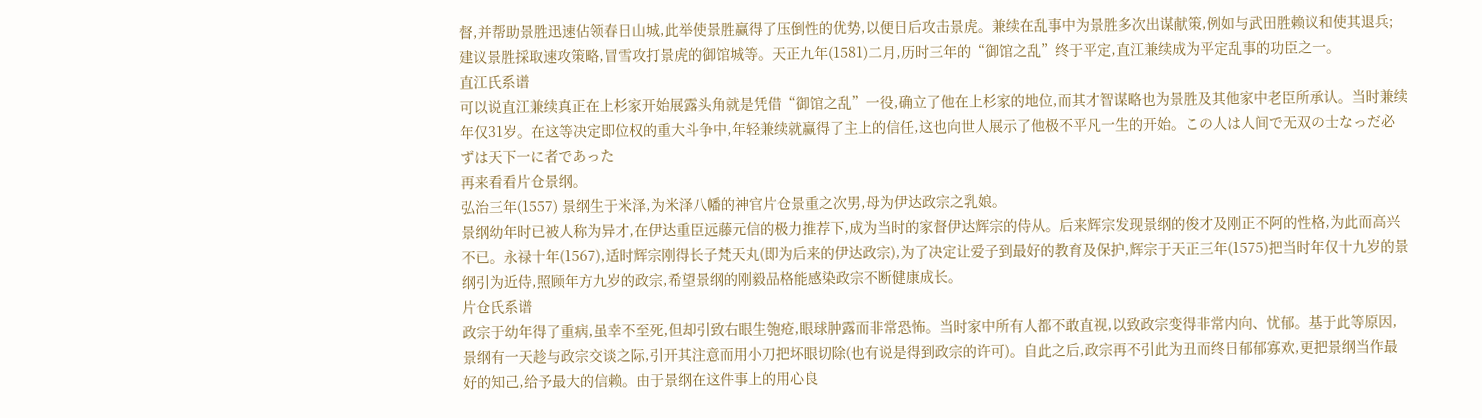督,并帮助景胜迅速佔领春日山城,此举使景胜赢得了压倒性的优势,以便日后攻击景虎。兼续在乱事中为景胜多次出谋献策,例如与武田胜赖议和使其退兵;建议景胜採取速攻策略,冒雪攻打景虎的御馆城等。天正九年(1581)二月,历时三年的“御馆之乱”终于平定,直江兼续成为平定乱事的功臣之一。
直江氏系谱
可以说直江兼续真正在上杉家开始展露头角就是凭借“御馆之乱”一役,确立了他在上杉家的地位,而其才智谋略也为景胜及其他家中老臣所承认。当时兼续年仅31岁。在这等决定即位权的重大斗争中,年轻兼续就赢得了主上的信任,这也向世人展示了他极不平凡一生的开始。この人は人间で无双の士なっだ必ずは天下一に者であった
再来看看片仓景纲。
弘治三年(1557) 景纲生于米泽,为米泽八幡的神官片仓景重之次男,母为伊达政宗之乳娘。
景纲幼年时已被人称为异才,在伊达重臣远藤元信的极力推荐下,成为当时的家督伊达辉宗的侍从。后来辉宗发现景纲的俊才及刚正不阿的性格,为此而高兴不已。永禄十年(1567),适时辉宗刚得长子梵天丸(即为后来的伊达政宗),为了决定让爱子到最好的教育及保护,辉宗于天正三年(1575)把当时年仅十九岁的景纲引为近侍,照顾年方九岁的政宗,希望景纲的刚毅品格能感染政宗不断健康成长。
片仓氏系谱
政宗于幼年得了重病,虽幸不至死,但却引致右眼生匏疮,眼球肿露而非常恐怖。当时家中所有人都不敢直视,以致政宗变得非常内向、忧郁。基于此等原因,景纲有一天趁与政宗交谈之际,引开其注意而用小刀把坏眼切除(也有说是得到政宗的许可)。自此之后,政宗再不引此为丑而终日郁郁寡欢,更把景纲当作最好的知己,给予最大的信赖。由于景纲在这件事上的用心良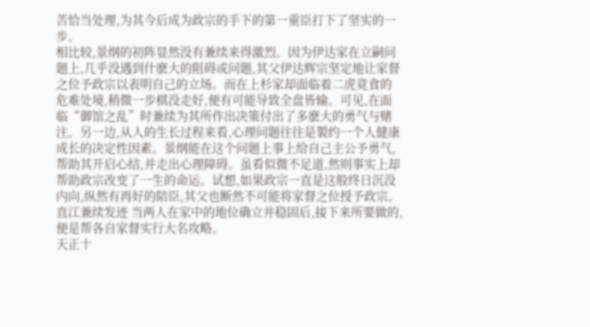苦恰当处理,为其今后成为政宗的手下的第一重臣打下了坚实的一步。
相比较,景纲的初阵显然没有兼续来得激烈。因为伊达家在立嗣问题上,几乎没遇到什麽大的阻碍或问题,其父伊达辉宗坚定地让家督之位予政宗以表明自己的立场。而在上杉家却面临着二虎竟食的危难处境,稍微一步棋没走好,便有可能导致全盘皆输。可见,在面临“御馆之乱”时兼续为其所作出决策付出了多麽大的勇气与赌注。另一边,从人的生长过程来看,心理问题往往是製约一个人健康成长的决定性因素。景纲能在这个问题上事上给自己主公予勇气,帮助其开启心结,并走出心理障碍。虽看似微不足道,然则事实上却帮助政宗改变了一生的命运。试想,如果政宗一直是这般终日沉没内向,纵然有再好的陪臣,其父也断然不可能将家督之位授予政宗。
直江兼续发迹 当两人在家中的地位确立并稳固后,接下来所要做的,便是帮各自家督实行大名攻略。
天正十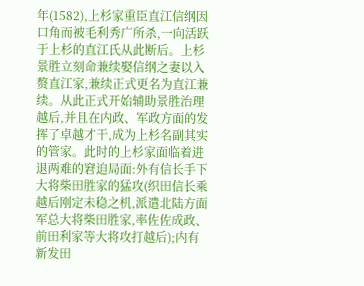年(1582),上杉家重臣直江信纲因口角而被毛利秀广所杀,一向活跃于上杉的直江氏从此断后。上杉景胜立刻命兼续娶信纲之妻以入赘直江家,兼续正式更名为直江兼续。从此正式开始辅助景胜治理越后,并且在内政、军政方面的发挥了卓越才干,成为上杉名副其实的管家。此时的上杉家面临着进退两难的窘迫局面:外有信长手下大将柴田胜家的猛攻(织田信长乘越后刚定未稳之机,派遣北陆方面军总大将柴田胜家,率佐佐成政、前田利家等大将攻打越后);内有新发田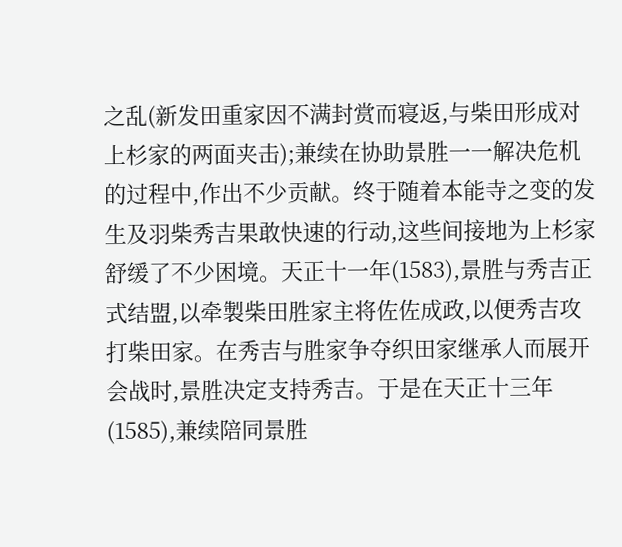之乱(新发田重家因不满封赏而寝返,与柴田形成对上杉家的两面夹击);兼续在协助景胜一一解决危机的过程中,作出不少贡献。终于随着本能寺之变的发生及羽柴秀吉果敢快速的行动,这些间接地为上杉家舒缓了不少困境。天正十一年(1583),景胜与秀吉正式结盟,以牵製柴田胜家主将佐佐成政,以便秀吉攻打柴田家。在秀吉与胜家争夺织田家继承人而展开会战时,景胜决定支持秀吉。于是在天正十三年(1585),兼续陪同景胜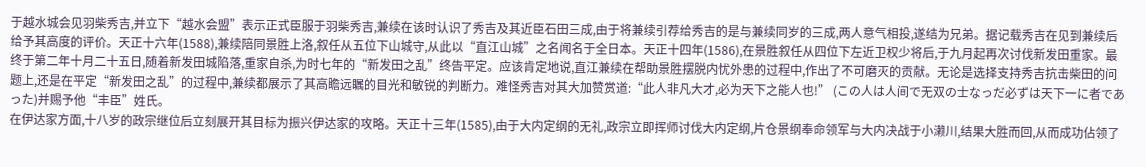于越水城会见羽柴秀吉,并立下“越水会盟”表示正式臣服于羽柴秀吉,兼续在该时认识了秀吉及其近臣石田三成,由于将兼续引荐给秀吉的是与兼续同岁的三成,两人意气相投,遂结为兄弟。据记载秀吉在见到兼续后给予其高度的评价。天正十六年(1588),兼续陪同景胜上洛,叙任从五位下山城守,从此以“直江山城”之名闻名于全日本。天正十四年(1586),在景胜叙任从四位下左近卫权少将后,于九月起再次讨伐新发田重家。最终于第二年十月二十五日,随着新发田城陷落,重家自杀,为时七年的“新发田之乱”终告平定。应该肯定地说,直江兼续在帮助景胜摆脱内忧外患的过程中,作出了不可磨灭的贡献。无论是选择支持秀吉抗击柴田的问题上,还是在平定“新发田之乱”的过程中,兼续都展示了其高瞻远瞩的目光和敏锐的判断力。难怪秀吉对其大加赞赏道:“此人非凡大才,必为天下之能人也!” (この人は人间で无双の士なっだ必ずは天下一に者であった)并赐予他“丰臣”姓氏。
在伊达家方面,十八岁的政宗继位后立刻展开其目标为振兴伊达家的攻略。天正十三年(1585),由于大内定纲的无礼,政宗立即挥师讨伐大内定纲,片仓景纲奉命领军与大内决战于小濑川,结果大胜而回,从而成功佔领了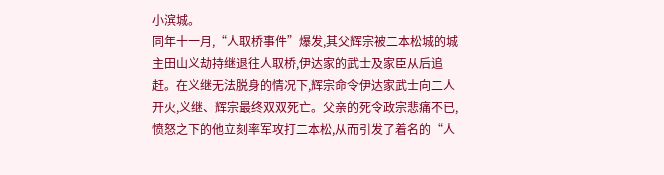小滨城。
同年十一月,“人取桥事件”爆发,其父辉宗被二本松城的城主田山义劫持继退往人取桥,伊达家的武士及家臣从后追赶。在义继无法脱身的情况下,辉宗命令伊达家武士向二人开火,义继、辉宗最终双双死亡。父亲的死令政宗悲痛不已,愤怒之下的他立刻率军攻打二本松,从而引发了着名的“人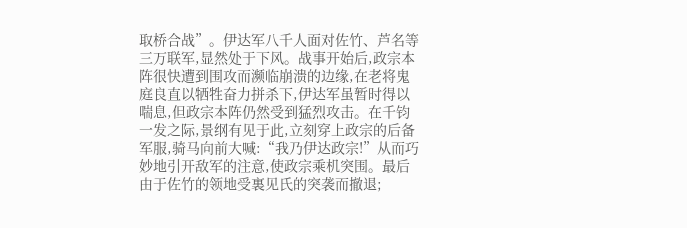取桥合战”。伊达军八千人面对佐竹、芦名等三万联军,显然处于下风。战事开始后,政宗本阵很快遭到围攻而濒临崩溃的边缘,在老将鬼庭良直以牺牲奋力拼杀下,伊达军虽暂时得以喘息,但政宗本阵仍然受到猛烈攻击。在千钧一发之际,景纲有见于此,立刻穿上政宗的后备军服,骑马向前大喊:“我乃伊达政宗!”从而巧妙地引开敌军的注意,使政宗乘机突围。最后由于佐竹的领地受裏见氏的突袭而撤退;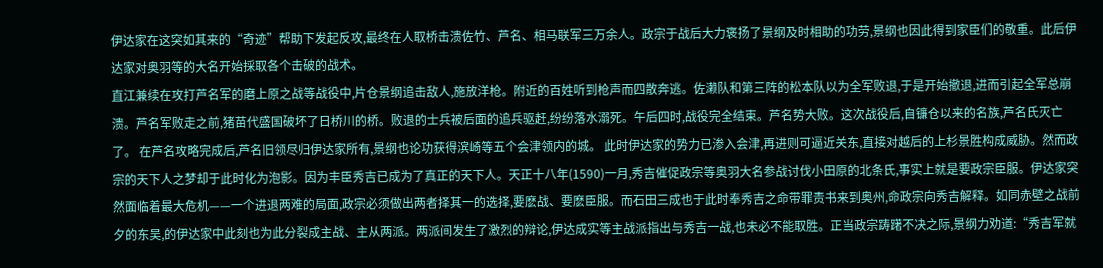伊达家在这突如其来的“奇迹”帮助下发起反攻,最终在人取桥击溃佐竹、芦名、相马联军三万余人。政宗于战后大力褒扬了景纲及时相助的功劳,景纲也因此得到家臣们的敬重。此后伊达家对奥羽等的大名开始採取各个击破的战术。
直江兼续在攻打芦名军的磨上原之战等战役中,片仓景纲追击敌人,施放洋枪。附近的百姓听到枪声而四散奔逃。佐濑队和第三阵的松本队以为全军败退,于是开始撤退,进而引起全军总崩溃。芦名军败走之前,猪苗代盛国破坏了日桥川的桥。败退的士兵被后面的追兵驱赶,纷纷落水溺死。午后四时,战役完全结束。芦名势大败。这次战役后,自镰仓以来的名族,芦名氏灭亡了。 在芦名攻略完成后,芦名旧领尽归伊达家所有,景纲也论功获得滨崎等五个会津领内的城。 此时伊达家的势力已渗入会津,再进则可逼近关东,直接对越后的上杉景胜构成威胁。然而政宗的天下人之梦却于此时化为泡影。因为丰臣秀吉已成为了真正的天下人。天正十八年(1590)一月,秀吉催促政宗等奥羽大名参战讨伐小田原的北条氏,事实上就是要政宗臣服。伊达家突然面临着最大危机——一个进退两难的局面,政宗必须做出两者择其一的选择,要麽战、要麽臣服。而石田三成也于此时奉秀吉之命带罪责书来到奥州,命政宗向秀吉解释。如同赤壁之战前夕的东吴,的伊达家中此刻也为此分裂成主战、主从两派。两派间发生了激烈的辩论,伊达成实等主战派指出与秀吉一战,也未必不能取胜。正当政宗踌躇不决之际,景纲力劝道:“秀吉军就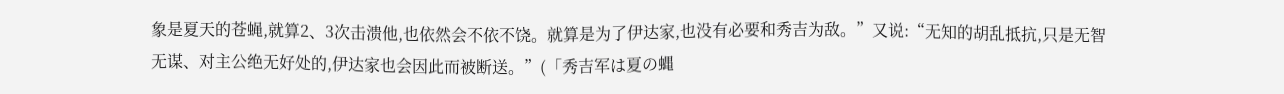象是夏天的苍蝇,就算2、3次击溃他,也依然会不依不饶。就算是为了伊达家,也没有必要和秀吉为敌。”又说:“无知的胡乱抵抗,只是无智无谋、对主公绝无好处的,伊达家也会因此而被断送。”(「秀吉军は夏の蝿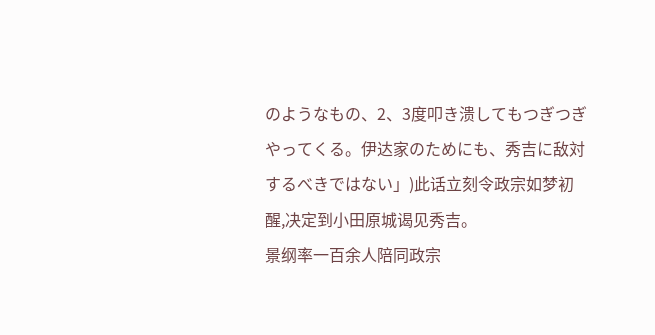のようなもの、2、3度叩き溃してもつぎつぎやってくる。伊达家のためにも、秀吉に敌対するべきではない」)此话立刻令政宗如梦初醒,决定到小田原城谒见秀吉。
景纲率一百余人陪同政宗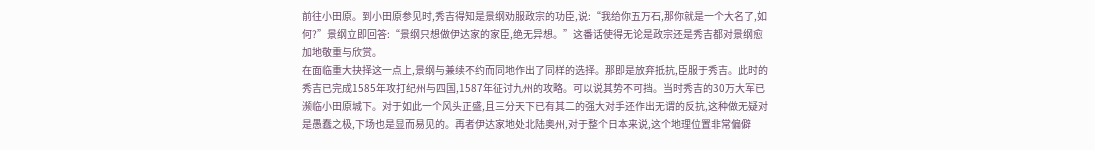前往小田原。到小田原参见时,秀吉得知是景纲劝服政宗的功臣,说:“我给你五万石,那你就是一个大名了,如何?”景纲立即回答:“景纲只想做伊达家的家臣,绝无异想。”这番话使得无论是政宗还是秀吉都对景纲愈加地敬重与欣赏。
在面临重大抉择这一点上,景纲与兼续不约而同地作出了同样的选择。那即是放弃抵抗,臣服于秀吉。此时的秀吉已完成1585年攻打纪州与四国,1587年征讨九州的攻略。可以说其势不可挡。当时秀吉的30万大军已濒临小田原城下。对于如此一个风头正盛,且三分天下已有其二的强大对手还作出无谓的反抗,这种做无疑对是愚蠢之极,下场也是显而易见的。再者伊达家地处北陆奥州,对于整个日本来说,这个地理位置非常偏僻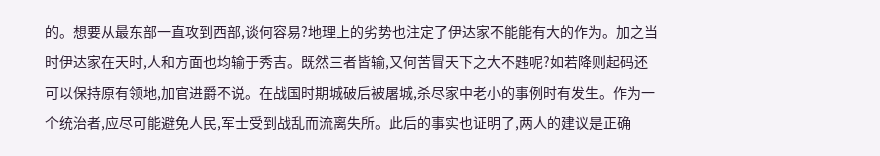的。想要从最东部一直攻到西部,谈何容易?地理上的劣势也注定了伊达家不能能有大的作为。加之当时伊达家在天时,人和方面也均输于秀吉。既然三者皆输,又何苦冒天下之大不韪呢?如若降则起码还可以保持原有领地,加官进爵不说。在战国时期城破后被屠城,杀尽家中老小的事例时有发生。作为一个统治者,应尽可能避免人民,军士受到战乱而流离失所。此后的事实也证明了,两人的建议是正确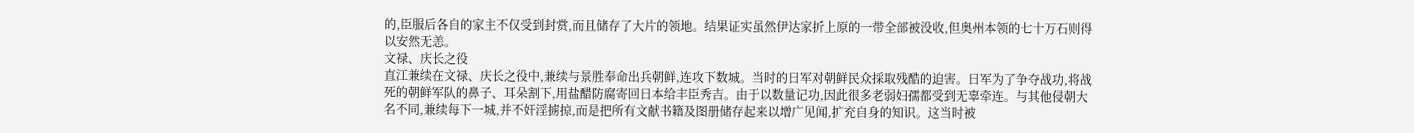的,臣服后各自的家主不仅受到封赏,而且储存了大片的领地。结果证实虽然伊达家折上原的一带全部被没收,但奥州本领的七十万石则得以安然无恙。
文禄、庆长之役
直江兼续在文禄、庆长之役中,兼续与景胜奉命出兵朝鲜,连攻下数城。当时的日军对朝鲜民众採取残酷的迫害。日军为了争夺战功,将战死的朝鲜军队的鼻子、耳朵割下,用盐醋防腐寄回日本给丰臣秀吉。由于以数量记功,因此很多老弱妇孺都受到无辜牵连。与其他侵朝大名不同,兼续每下一城,并不奸淫掳掠,而是把所有文献书籍及图册储存起来以增广见闻,扩充自身的知识。这当时被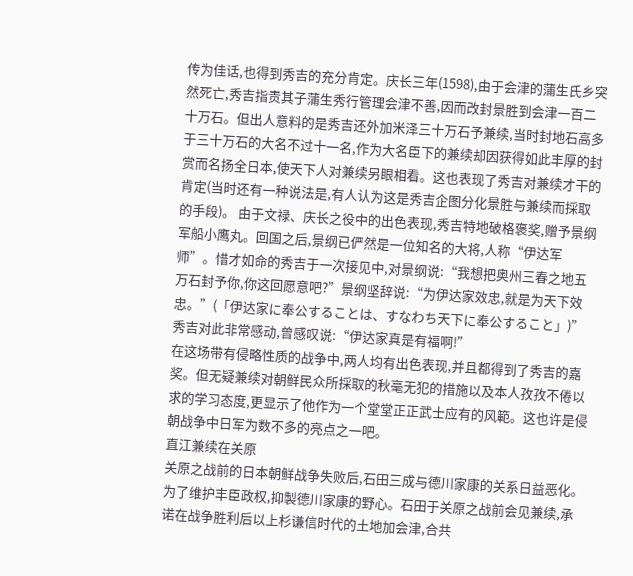传为佳话,也得到秀吉的充分肯定。庆长三年(1598),由于会津的蒲生氏乡突然死亡,秀吉指责其子蒲生秀行管理会津不善,因而改封景胜到会津一百二十万石。但出人意料的是秀吉还外加米泽三十万石予兼续,当时封地石高多于三十万石的大名不过十一名,作为大名臣下的兼续却因获得如此丰厚的封赏而名扬全日本,使天下人对兼续另眼相看。这也表现了秀吉对兼续才干的肯定(当时还有一种说法是,有人认为这是秀吉企图分化景胜与兼续而採取的手段)。 由于文禄、庆长之役中的出色表现,秀吉特地破格褒奖,赠予景纲军船小鹰丸。回国之后,景纲已俨然是一位知名的大将,人称“伊达军师”。惜才如命的秀吉于一次接见中,对景纲说:“我想把奥州三春之地五万石封予你,你这回愿意吧?”景纲坚辞说:“为伊达家效忠,就是为天下效忠。”(「伊达家に奉公することは、すなわち天下に奉公すること」)”秀吉对此非常感动,曾感叹说:“伊达家真是有福啊!”
在这场带有侵略性质的战争中,两人均有出色表现,并且都得到了秀吉的嘉奖。但无疑兼续对朝鲜民众所採取的秋毫无犯的措施以及本人孜孜不倦以求的学习态度,更显示了他作为一个堂堂正正武士应有的风範。这也许是侵朝战争中日军为数不多的亮点之一吧。
直江兼续在关原
关原之战前的日本朝鲜战争失败后,石田三成与德川家康的关系日益恶化。为了维护丰臣政权,抑製德川家康的野心。石田于关原之战前会见兼续,承诺在战争胜利后以上杉谦信时代的土地加会津,合共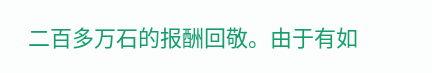二百多万石的报酬回敬。由于有如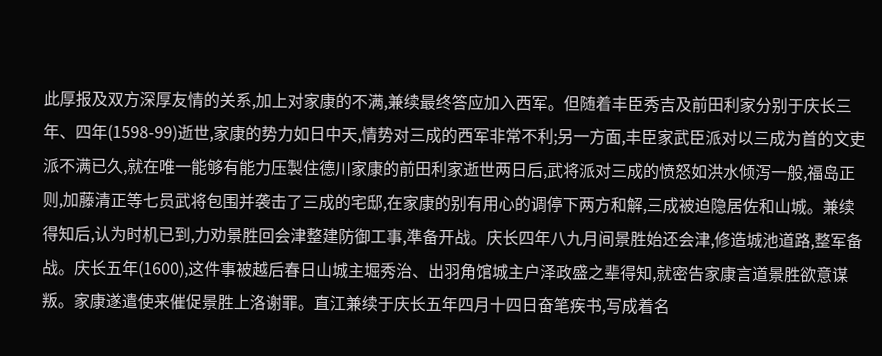此厚报及双方深厚友情的关系,加上对家康的不满,兼续最终答应加入西军。但随着丰臣秀吉及前田利家分别于庆长三年、四年(1598-99)逝世,家康的势力如日中天,情势对三成的西军非常不利;另一方面,丰臣家武臣派对以三成为首的文吏派不满已久,就在唯一能够有能力压製住德川家康的前田利家逝世两日后,武将派对三成的愤怒如洪水倾泻一般,福岛正则,加藤清正等七员武将包围并袭击了三成的宅邸,在家康的别有用心的调停下两方和解,三成被迫隐居佐和山城。兼续得知后,认为时机已到,力劝景胜回会津整建防御工事,準备开战。庆长四年八九月间景胜始还会津,修造城池道路,整军备战。庆长五年(1600),这件事被越后春日山城主堀秀治、出羽角馆城主户泽政盛之辈得知,就密告家康言道景胜欲意谋叛。家康遂遣使来催促景胜上洛谢罪。直江兼续于庆长五年四月十四日奋笔疾书,写成着名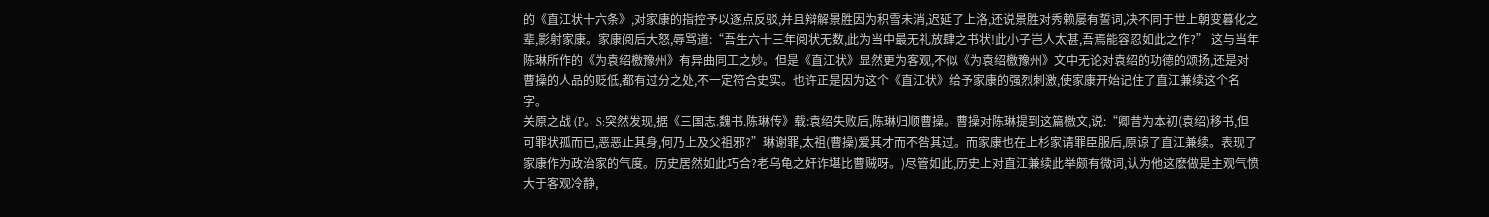的《直江状十六条》,对家康的指控予以逐点反驳,并且辩解景胜因为积雪未消,迟延了上洛,还说景胜对秀赖屡有誓词,决不同于世上朝变暮化之辈,影射家康。家康阅后大怒,辱骂道:“吾生六十三年阅状无数,此为当中最无礼放肆之书状!此小子岂人太甚,吾焉能容忍如此之作?” 这与当年陈琳所作的《为袁绍檄豫州》有异曲同工之妙。但是《直江状》显然更为客观,不似《为袁绍檄豫州》文中无论对袁绍的功德的颂扬,还是对曹操的人品的贬低,都有过分之处,不一定符合史实。也许正是因为这个《直江状》给予家康的强烈刺激,使家康开始记住了直江兼续这个名字。
关原之战 (P。S:突然发现,据《三国志.魏书.陈琳传》载:袁绍失败后,陈琳归顺曹操。曹操对陈琳提到这篇檄文,说:“卿昔为本初(袁绍)移书,但可罪状孤而已,恶恶止其身,何乃上及父祖邪?”琳谢罪,太祖(曹操)爱其才而不咎其过。而家康也在上杉家请罪臣服后,原谅了直江兼续。表现了家康作为政治家的气度。历史居然如此巧合?老乌龟之奸诈堪比曹贼呀。)尽管如此,历史上对直江兼续此举颇有微词,认为他这麽做是主观气愤大于客观冷静,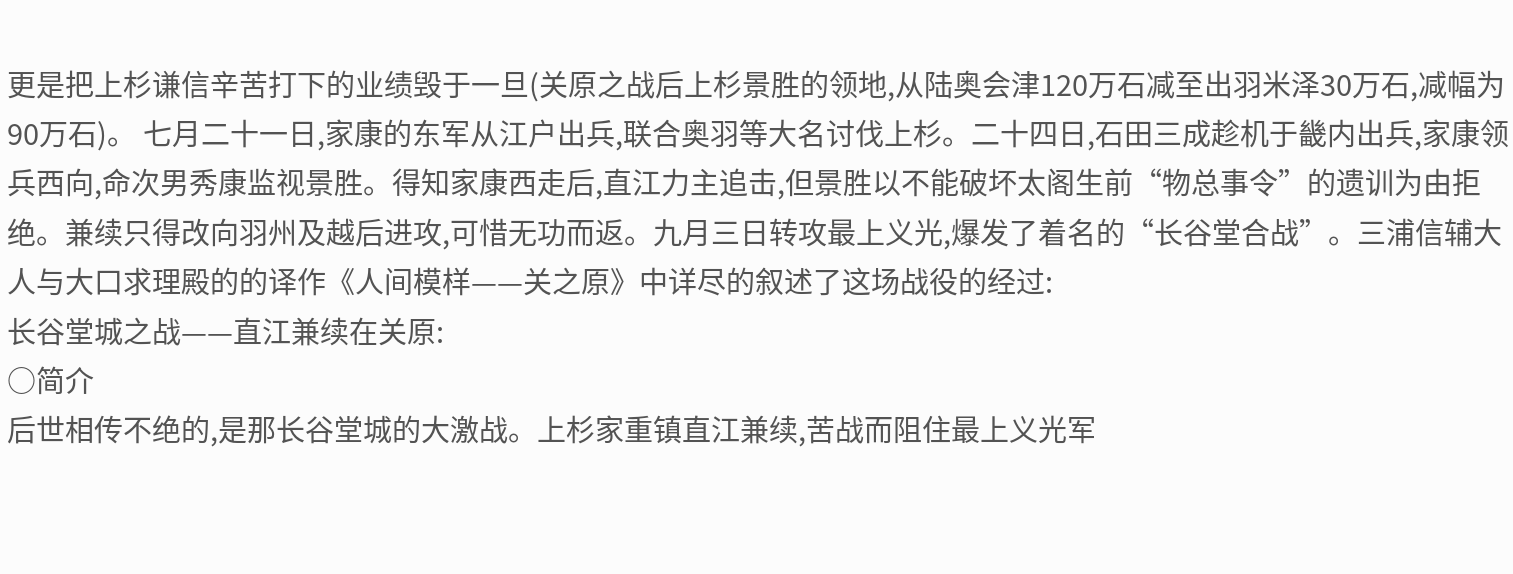更是把上杉谦信辛苦打下的业绩毁于一旦(关原之战后上杉景胜的领地,从陆奥会津120万石减至出羽米泽30万石,减幅为90万石)。 七月二十一日,家康的东军从江户出兵,联合奥羽等大名讨伐上杉。二十四日,石田三成趁机于畿内出兵,家康领兵西向,命次男秀康监视景胜。得知家康西走后,直江力主追击,但景胜以不能破坏太阁生前“物总事令”的遗训为由拒绝。兼续只得改向羽州及越后进攻,可惜无功而返。九月三日转攻最上义光,爆发了着名的“长谷堂合战”。三浦信辅大人与大口求理殿的的译作《人间模样——关之原》中详尽的叙述了这场战役的经过:
长谷堂城之战——直江兼续在关原:
○简介
后世相传不绝的,是那长谷堂城的大激战。上杉家重镇直江兼续,苦战而阻住最上义光军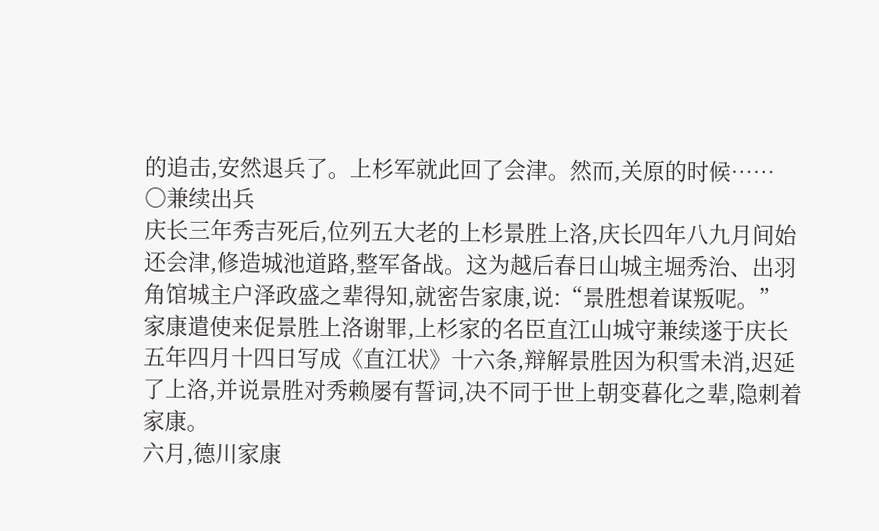的追击,安然退兵了。上杉军就此回了会津。然而,关原的时候……
○兼续出兵
庆长三年秀吉死后,位列五大老的上杉景胜上洛,庆长四年八九月间始还会津,修造城池道路,整军备战。这为越后春日山城主堀秀治、出羽角馆城主户泽政盛之辈得知,就密告家康,说:“景胜想着谋叛呢。”
家康遣使来促景胜上洛谢罪,上杉家的名臣直江山城守兼续遂于庆长五年四月十四日写成《直江状》十六条,辩解景胜因为积雪未消,迟延了上洛,并说景胜对秀赖屡有誓词,决不同于世上朝变暮化之辈,隐刺着家康。
六月,德川家康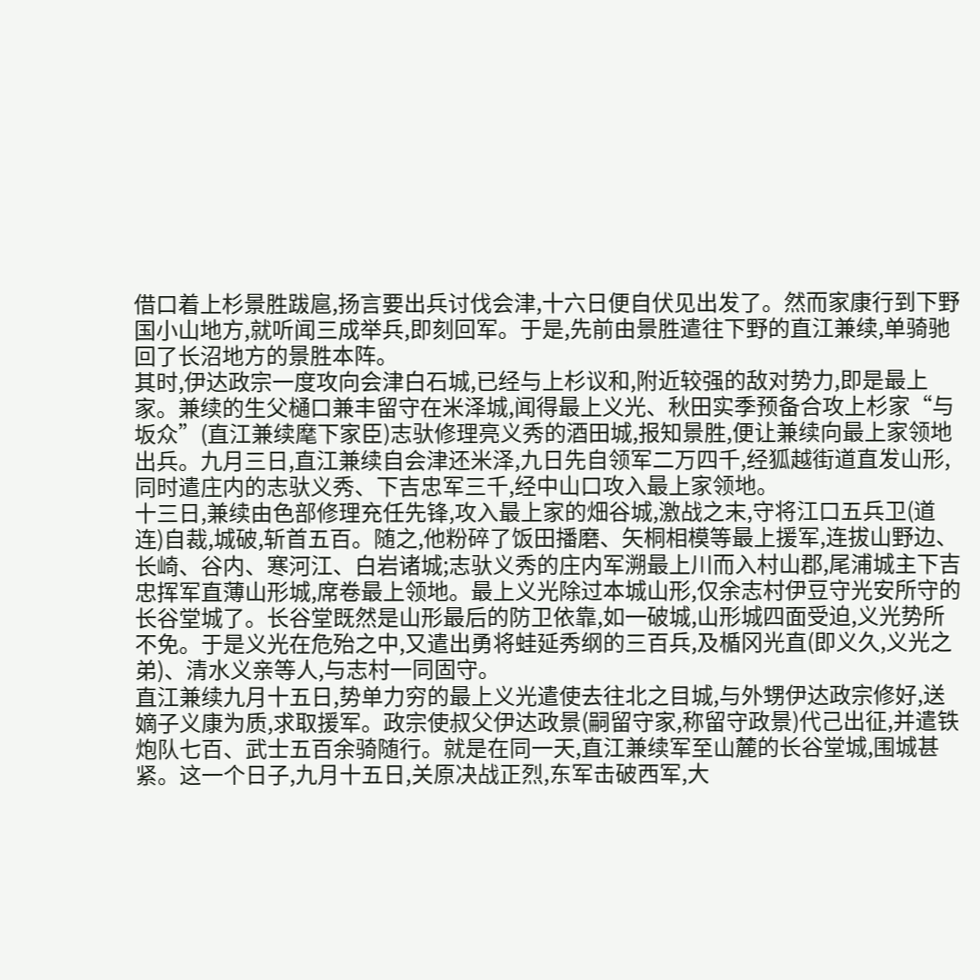借口着上杉景胜跋扈,扬言要出兵讨伐会津,十六日便自伏见出发了。然而家康行到下野国小山地方,就听闻三成举兵,即刻回军。于是,先前由景胜遣往下野的直江兼续,单骑驰回了长沼地方的景胜本阵。
其时,伊达政宗一度攻向会津白石城,已经与上杉议和,附近较强的敌对势力,即是最上家。兼续的生父樋口兼丰留守在米泽城,闻得最上义光、秋田实季预备合攻上杉家“与坂众”(直江兼续麾下家臣)志驮修理亮义秀的酒田城,报知景胜,便让兼续向最上家领地出兵。九月三日,直江兼续自会津还米泽,九日先自领军二万四千,经狐越街道直发山形,同时遣庄内的志驮义秀、下吉忠军三千,经中山口攻入最上家领地。
十三日,兼续由色部修理充任先锋,攻入最上家的畑谷城,激战之末,守将江口五兵卫(道连)自裁,城破,斩首五百。随之,他粉碎了饭田播磨、矢桐相模等最上援军,连拔山野边、长崎、谷内、寒河江、白岩诸城;志驮义秀的庄内军溯最上川而入村山郡,尾浦城主下吉忠挥军直薄山形城,席卷最上领地。最上义光除过本城山形,仅余志村伊豆守光安所守的长谷堂城了。长谷堂既然是山形最后的防卫依靠,如一破城,山形城四面受迫,义光势所不免。于是义光在危殆之中,又遣出勇将蛙延秀纲的三百兵,及楯冈光直(即义久,义光之弟)、清水义亲等人,与志村一同固守。
直江兼续九月十五日,势单力穷的最上义光遣使去往北之目城,与外甥伊达政宗修好,送嫡子义康为质,求取援军。政宗使叔父伊达政景(嗣留守家,称留守政景)代己出征,并遣铁炮队七百、武士五百余骑随行。就是在同一天,直江兼续军至山麓的长谷堂城,围城甚紧。这一个日子,九月十五日,关原决战正烈,东军击破西军,大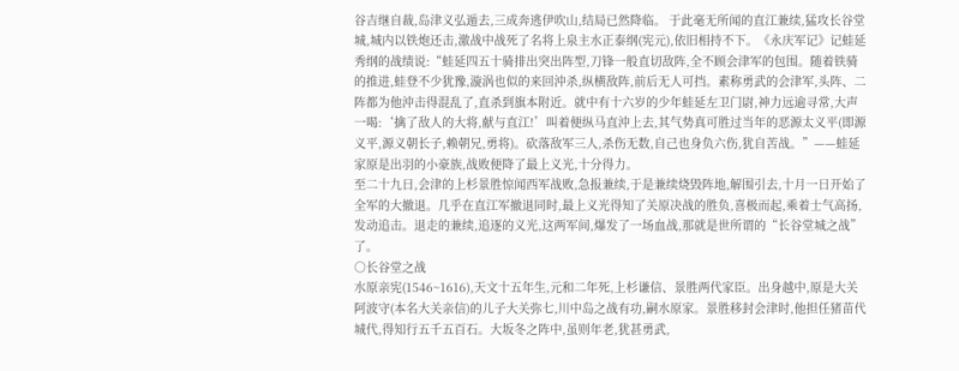谷吉继自裁,岛津义弘遁去,三成奔逃伊吹山,结局已然降临。 于此毫无所闻的直江兼续,猛攻长谷堂城,城内以铁炮还击,激战中战死了名将上泉主水正泰纲(宪元),依旧相持不下。《永庆军记》记蛙延秀纲的战绩说:“蛙延四五十骑排出突出阵型,刀锋一般直切敌阵,全不顾会津军的包围。随着铁骑的推进,蛙登不少犹豫,漩涡也似的来回沖杀,纵横敌阵,前后无人可挡。素称勇武的会津军,头阵、二阵都为他沖击得混乱了,直杀到旗本附近。就中有十六岁的少年蛙延左卫门尉,神力远逾寻常,大声一喝:‘擒了敌人的大将,献与直江!’叫着便纵马直沖上去,其气势真可胜过当年的恶源太义平(即源义平,源义朝长子,赖朝兄,勇将)。砍落敌军三人,杀伤无数,自己也身负六伤,犹自苦战。”——蛙延家原是出羽的小豪族,战败便降了最上义光,十分得力。
至二十九日,会津的上杉景胜惊闻西军战败,急报兼续,于是兼续烧毁阵地,解围引去,十月一日开始了全军的大撤退。几乎在直江军撤退同时,最上义光得知了关原决战的胜负,喜极而起,乘着士气高扬,发动追击。退走的兼续,追逐的义光,这两军间,爆发了一场血战,那就是世所谓的“长谷堂城之战”了。
○长谷堂之战
水原亲宪(1546~1616),天文十五年生,元和二年死,上杉谦信、景胜两代家臣。出身越中,原是大关阿波守(本名大关亲信)的儿子大关弥七,川中岛之战有功,嗣水原家。景胜移封会津时,他担任猪苗代城代,得知行五千五百石。大坂冬之阵中,虽则年老,犹甚勇武,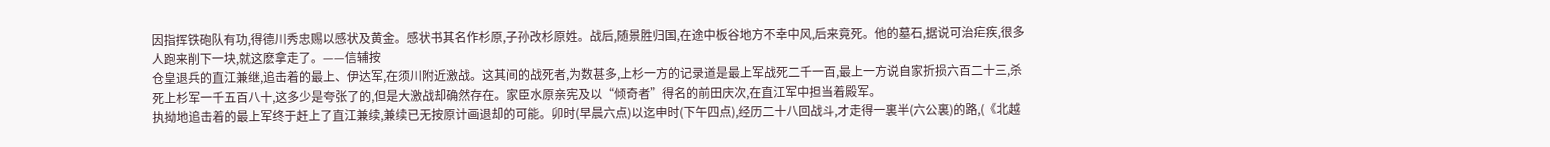因指挥铁砲队有功,得德川秀忠赐以感状及黄金。感状书其名作杉原,子孙改杉原姓。战后,随景胜归国,在途中板谷地方不幸中风,后来竟死。他的墓石,据说可治疟疾,很多人跑来削下一块,就这麽拿走了。——信辅按
仓皇退兵的直江兼继,追击着的最上、伊达军,在须川附近激战。这其间的战死者,为数甚多,上杉一方的记录道是最上军战死二千一百,最上一方说自家折损六百二十三,杀死上杉军一千五百八十,这多少是夸张了的,但是大激战却确然存在。家臣水原亲宪及以“倾奇者”得名的前田庆次,在直江军中担当着殿军。
执拗地追击着的最上军终于赶上了直江兼续,兼续已无按原计画退却的可能。卯时(早晨六点)以迄申时(下午四点),经历二十八回战斗,才走得一裏半(六公裏)的路,(《北越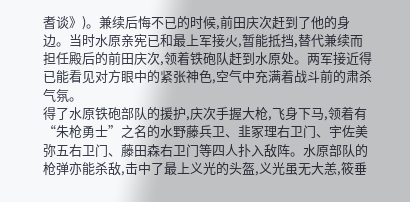耆谈》)。兼续后悔不已的时候,前田庆次赶到了他的身边。当时水原亲宪已和最上军接火,暂能抵挡,替代兼续而担任殿后的前田庆次,领着铁砲队赶到水原处。两军接近得已能看见对方眼中的紧张神色,空气中充满着战斗前的肃杀气氛。
得了水原铁砲部队的援护,庆次手握大枪,飞身下马,领着有“朱枪勇士”之名的水野藤兵卫、韭冢理右卫门、宇佐美弥五右卫门、藤田森右卫门等四人扑入敌阵。水原部队的枪弹亦能杀敌,击中了最上义光的头盔,义光虽无大恙,筱垂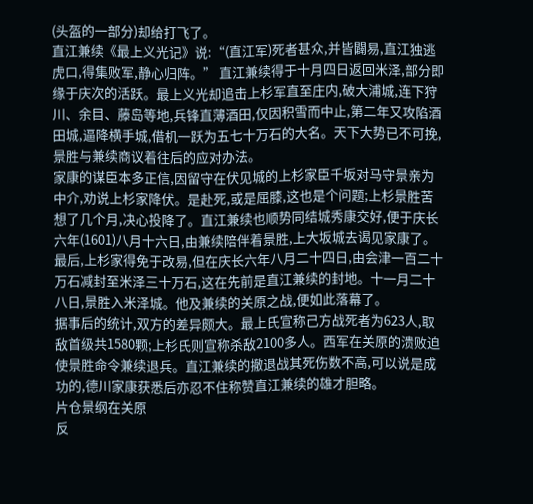(头盔的一部分)却给打飞了。
直江兼续《最上义光记》说:“(直江军)死者甚众,并皆闢易,直江独逃虎口,得集败军,静心归阵。” 直江兼续得于十月四日返回米泽,部分即缘于庆次的活跃。最上义光却追击上杉军直至庄内,破大浦城,连下狩川、余目、藤岛等地,兵锋直薄酒田,仅因积雪而中止,第二年又攻陷酒田城,逼降横手城,借机一跃为五七十万石的大名。天下大势已不可挽,景胜与兼续商议着往后的应对办法。
家康的谋臣本多正信,因留守在伏见城的上杉家臣千坂对马守景亲为中介,劝说上杉家降伏。是赴死,或是屈膝,这也是个问题;上杉景胜苦想了几个月,决心投降了。直江兼续也顺势同结城秀康交好,便于庆长六年(1601)八月十六日,由兼续陪伴着景胜,上大坂城去谒见家康了。
最后,上杉家得免于改易,但在庆长六年八月二十四日,由会津一百二十万石减封至米泽三十万石,这在先前是直江兼续的封地。十一月二十八日,景胜入米泽城。他及兼续的关原之战,便如此落幕了。
据事后的统计,双方的差异颇大。最上氏宣称己方战死者为623人,取敌首级共1580颗;上杉氏则宣称杀敌2100多人。西军在关原的溃败迫使景胜命令兼续退兵。直江兼续的撤退战其死伤数不高,可以说是成功的,德川家康获悉后亦忍不住称赞直江兼续的雄才胆略。
片仓景纲在关原
反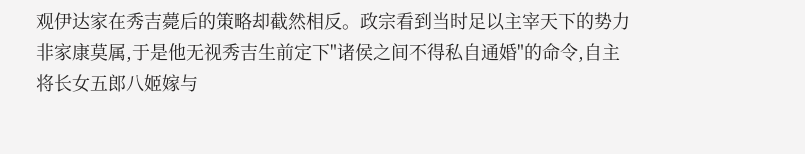观伊达家在秀吉薨后的策略却截然相反。政宗看到当时足以主宰天下的势力非家康莫属,于是他无视秀吉生前定下"诸侯之间不得私自通婚"的命令,自主将长女五郎八姬嫁与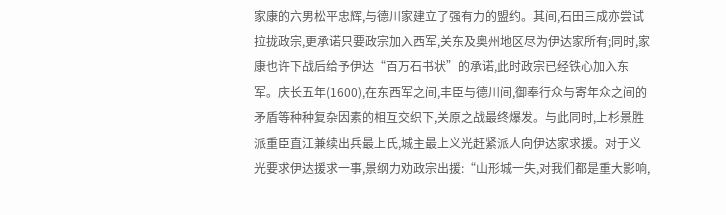家康的六男松平忠辉,与德川家建立了强有力的盟约。其间,石田三成亦尝试拉拢政宗,更承诺只要政宗加入西军,关东及奥州地区尽为伊达家所有;同时,家康也许下战后给予伊达“百万石书状”的承诺,此时政宗已经铁心加入东军。庆长五年(1600),在东西军之间,丰臣与德川间,御奉行众与寄年众之间的矛盾等种种复杂因素的相互交织下,关原之战最终爆发。与此同时,上杉景胜派重臣直江兼续出兵最上氏,城主最上义光赶紧派人向伊达家求援。对于义光要求伊达援求一事,景纲力劝政宗出援:“山形城一失,对我们都是重大影响,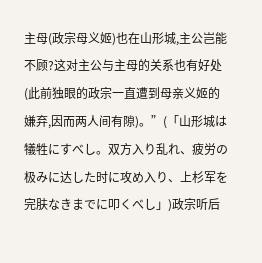主母(政宗母义姬)也在山形城,主公岂能不顾?这对主公与主母的关系也有好处(此前独眼的政宗一直遭到母亲义姬的嫌弃,因而两人间有隙)。”(「山形城は犠牲にすべし。双方入り乱れ、疲労の极みに达した时に攻め入り、上杉军を完肤なきまでに叩くべし」)政宗听后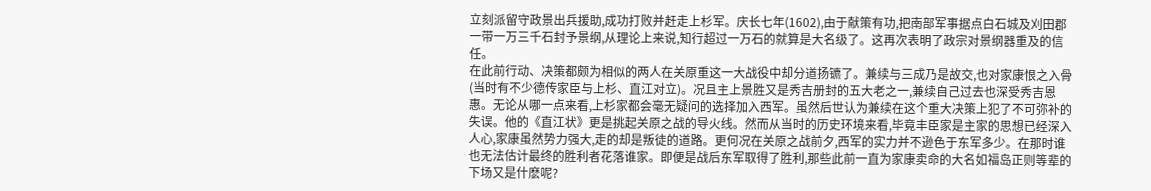立刻派留守政景出兵援助,成功打败并赶走上杉军。庆长七年(1602),由于献策有功,把南部军事据点白石城及刈田郡一带一万三千石封予景纲,从理论上来说,知行超过一万石的就算是大名级了。这再次表明了政宗对景纲器重及的信任。
在此前行动、决策都颇为相似的两人在关原重这一大战役中却分道扬镳了。兼续与三成乃是故交,也对家康恨之入骨(当时有不少德传家臣与上杉、直江对立)。况且主上景胜又是秀吉册封的五大老之一,兼续自己过去也深受秀吉恩惠。无论从哪一点来看,上杉家都会毫无疑问的选择加入西军。虽然后世认为兼续在这个重大决策上犯了不可弥补的失误。他的《直江状》更是挑起关原之战的导火线。然而从当时的历史环境来看,毕竟丰臣家是主家的思想已经深入人心,家康虽然势力强大,走的却是叛徒的道路。更何况在关原之战前夕,西军的实力并不逊色于东军多少。在那时谁也无法估计最终的胜利者花落谁家。即便是战后东军取得了胜利,那些此前一直为家康卖命的大名如福岛正则等辈的下场又是什麽呢?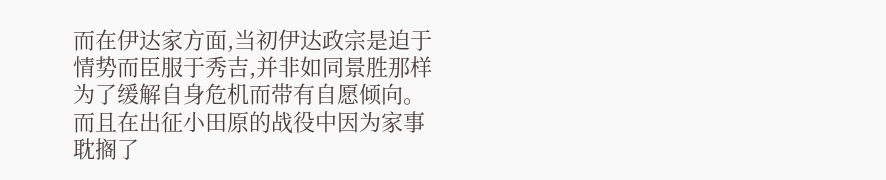而在伊达家方面,当初伊达政宗是迫于情势而臣服于秀吉,并非如同景胜那样为了缓解自身危机而带有自愿倾向。而且在出征小田原的战役中因为家事耽搁了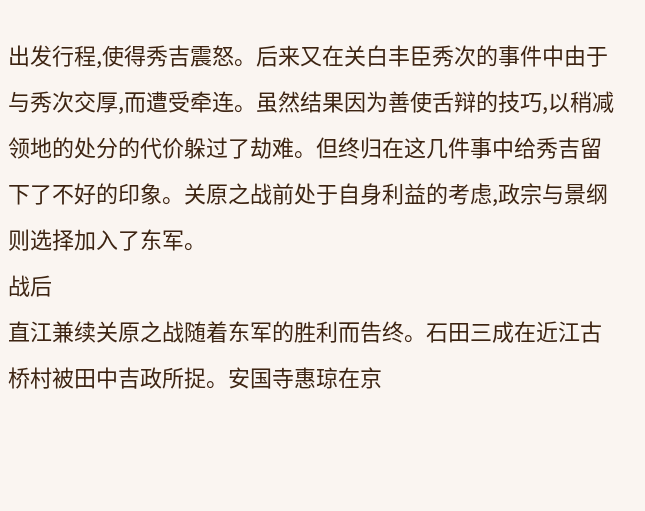出发行程,使得秀吉震怒。后来又在关白丰臣秀次的事件中由于与秀次交厚,而遭受牵连。虽然结果因为善使舌辩的技巧,以稍减领地的处分的代价躲过了劫难。但终归在这几件事中给秀吉留下了不好的印象。关原之战前处于自身利益的考虑,政宗与景纲则选择加入了东军。
战后
直江兼续关原之战随着东军的胜利而告终。石田三成在近江古桥村被田中吉政所捉。安国寺惠琼在京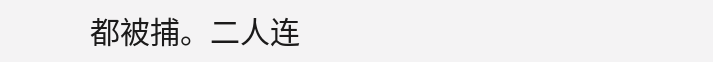都被捕。二人连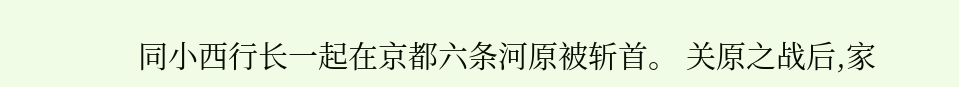同小西行长一起在京都六条河原被斩首。 关原之战后,家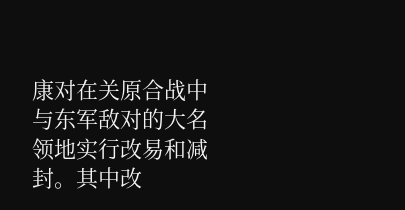康对在关原合战中与东军敌对的大名领地实行改易和减封。其中改